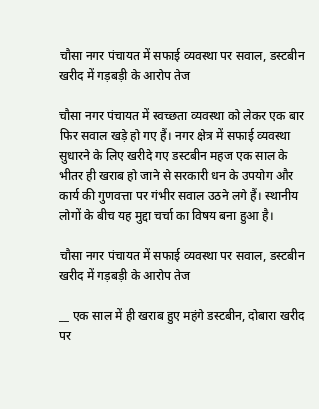चौसा नगर पंचायत में सफाई व्यवस्था पर सवाल, डस्टबीन खरीद में गड़बड़ी के आरोप तेज

चौसा नगर पंचायत में स्वच्छता व्यवस्था को लेकर एक बार फिर सवाल खड़े हो गए हैं। नगर क्षेत्र में सफाई व्यवस्था सुधारने के लिए खरीदे गए डस्टबीन महज एक साल के भीतर ही खराब हो जाने से सरकारी धन के उपयोग और कार्य की गुणवत्ता पर गंभीर सवाल उठने लगे हैं। स्थानीय लोगों के बीच यह मुद्दा चर्चा का विषय बना हुआ है।

चौसा नगर पंचायत में सफाई व्यवस्था पर सवाल, डस्टबीन खरीद में गड़बड़ी के आरोप तेज

__ एक साल में ही खराब हुए महंगे डस्टबीन, दोबारा खरीद पर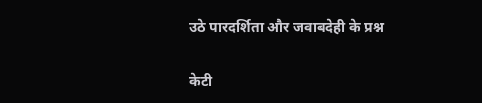उठे पारदर्शिता और जवाबदेही के प्रश्न

केटी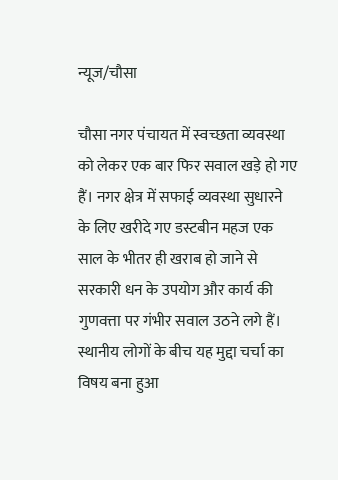न्यूज/चौसा

चौसा नगर पंचायत में स्वच्छता व्यवस्था को लेकर एक बार फिर सवाल खड़े हो गए हैं। नगर क्षेत्र में सफाई व्यवस्था सुधारने के लिए खरीदे गए डस्टबीन महज एक साल के भीतर ही खराब हो जाने से सरकारी धन के उपयोग और कार्य की गुणवत्ता पर गंभीर सवाल उठने लगे हैं। स्थानीय लोगों के बीच यह मुद्दा चर्चा का विषय बना हुआ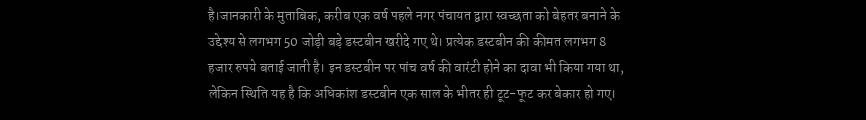है।जानकारी के मुताबिक, करीब एक वर्ष पहले नगर पंचायत द्वारा स्वच्छता को बेहतर बनाने के उद्देश्य से लगभग 50 जोड़ी बड़े डस्टबीन खरीदे गए थे। प्रत्येक डस्टबीन की कीमत लगभग 8 हजार रुपये बताई जाती है। इन डस्टबीन पर पांच वर्ष की वारंटी होने का दावा भी किया गया था, लेकिन स्थिति यह है कि अधिकांश डस्टबीन एक साल के भीतर ही टूट-फूट कर बेकार हो गए।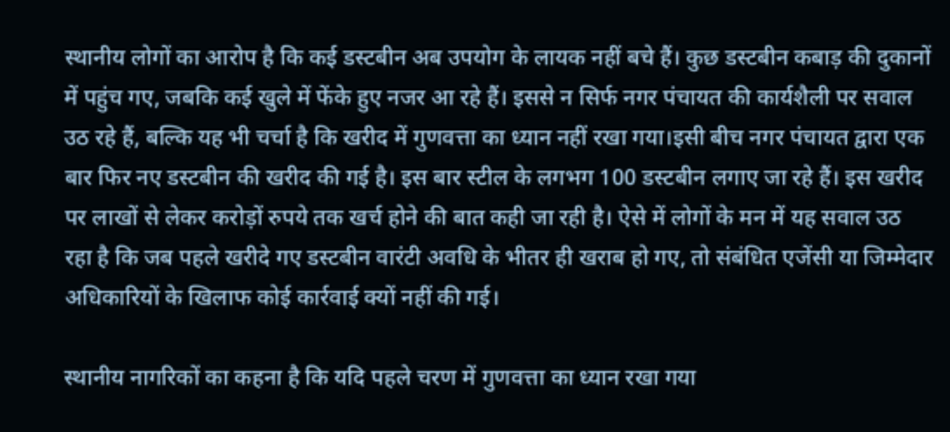स्थानीय लोगों का आरोप है कि कई डस्टबीन अब उपयोग के लायक नहीं बचे हैं। कुछ डस्टबीन कबाड़ की दुकानों में पहुंच गए, जबकि कई खुले में फेंके हुए नजर आ रहे हैं। इससे न सिर्फ नगर पंचायत की कार्यशैली पर सवाल उठ रहे हैं, बल्कि यह भी चर्चा है कि खरीद में गुणवत्ता का ध्यान नहीं रखा गया।इसी बीच नगर पंचायत द्वारा एक बार फिर नए डस्टबीन की खरीद की गई है। इस बार स्टील के लगभग 100 डस्टबीन लगाए जा रहे हैं। इस खरीद पर लाखों से लेकर करोड़ों रुपये तक खर्च होने की बात कही जा रही है। ऐसे में लोगों के मन में यह सवाल उठ रहा है कि जब पहले खरीदे गए डस्टबीन वारंटी अवधि के भीतर ही खराब हो गए, तो संबंधित एजेंसी या जिम्मेदार अधिकारियों के खिलाफ कोई कार्रवाई क्यों नहीं की गई।

स्थानीय नागरिकों का कहना है कि यदि पहले चरण में गुणवत्ता का ध्यान रखा गया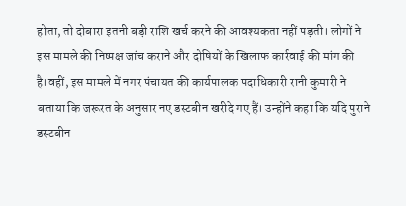होता, तो दोबारा इतनी बड़ी राशि खर्च करने की आवश्यकता नहीं पड़ती। लोगों ने इस मामले की निष्पक्ष जांच कराने और दोषियों के खिलाफ कार्रवाई की मांग की है।वहीं, इस मामले में नगर पंचायत की कार्यपालक पदाधिकारी रानी कुमारी ने बताया कि जरूरत के अनुसार नए डस्टबीन खरीदे गए हैं। उन्होंने कहा कि यदि पुराने डस्टबीन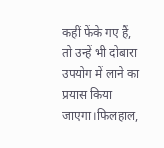कहीं फेंके गए हैं, तो उन्हें भी दोबारा उपयोग में लाने का प्रयास किया जाएगा।फिलहाल,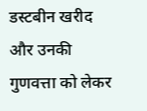डस्टबीन खरीद और उनकी गुणवत्ता को लेकर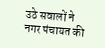उठे सवालों ने नगर पंचायत की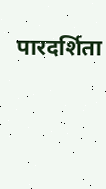पारदर्शिता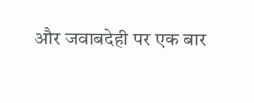और जवाबदेही पर एक बार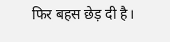फिर बहस छेड़ दी है।